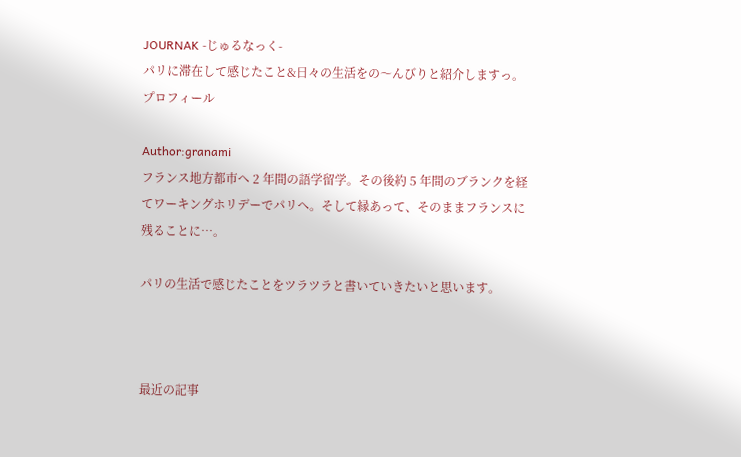JOURNAK -じゅるなっく-
パリに滞在して感じたこと&日々の生活をの〜んびりと紹介しますっ。
プロフィール

Author:granami
フランス地方都市へ 2 年間の語学留学。その後約 5 年間のブランクを経てワーキングホリデーでパリへ。そして縁あって、そのままフランスに残ることに…。

パリの生活で感じたことをツラツラと書いていきたいと思います。



最近の記事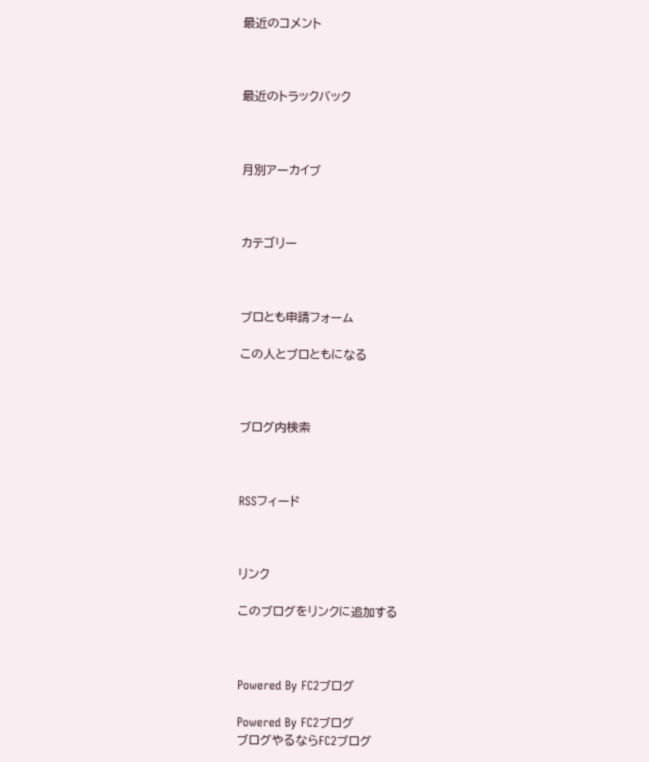最近のコメント



最近のトラックバック



月別アーカイブ



カテゴリー



ブロとも申請フォーム

この人とブロともになる



ブログ内検索



RSSフィード



リンク

このブログをリンクに追加する



Powered By FC2ブログ

Powered By FC2ブログ
ブログやるならFC2ブログ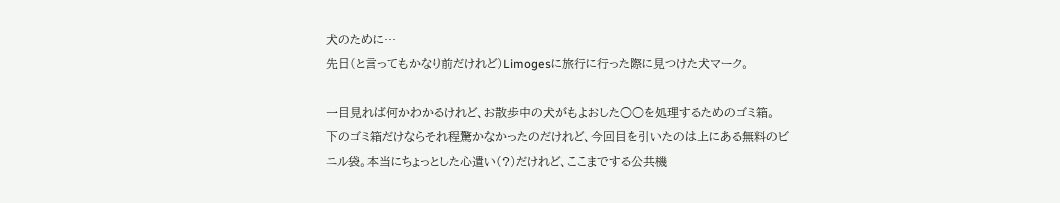犬のために…
先日(と言ってもかなり前だけれど)Limogesに旅行に行った際に見つけた犬マーク。

一目見れば何かわかるけれど、お散歩中の犬がもよおした○○を処理するためのゴミ箱。
下のゴミ箱だけならそれ程驚かなかったのだけれど、今回目を引いたのは上にある無料のビニル袋。本当にちょっとした心遣い(?)だけれど、ここまでする公共機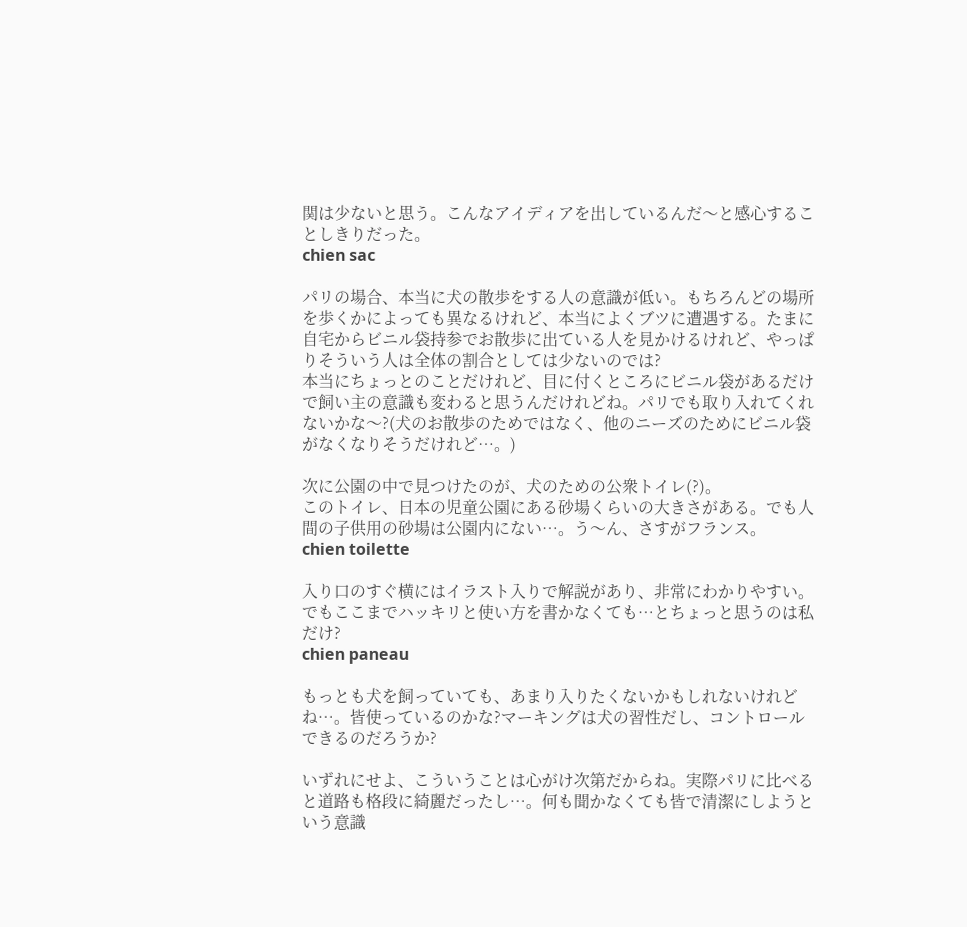関は少ないと思う。こんなアイディアを出しているんだ〜と感心することしきりだった。
chien sac

パリの場合、本当に犬の散歩をする人の意識が低い。もちろんどの場所を歩くかによっても異なるけれど、本当によくブツに遭遇する。たまに自宅からビニル袋持参でお散歩に出ている人を見かけるけれど、やっぱりそういう人は全体の割合としては少ないのでは?
本当にちょっとのことだけれど、目に付くところにビニル袋があるだけで飼い主の意識も変わると思うんだけれどね。パリでも取り入れてくれないかな〜?(犬のお散歩のためではなく、他のニーズのためにビニル袋がなくなりそうだけれど…。)

次に公園の中で見つけたのが、犬のための公衆トイレ(?)。
このトイレ、日本の児童公園にある砂場くらいの大きさがある。でも人間の子供用の砂場は公園内にない…。う〜ん、さすがフランス。
chien toilette

入り口のすぐ横にはイラスト入りで解説があり、非常にわかりやすい。でもここまでハッキリと使い方を書かなくても…とちょっと思うのは私だけ?
chien paneau

もっとも犬を飼っていても、あまり入りたくないかもしれないけれどね…。皆使っているのかな?マーキングは犬の習性だし、コントロールできるのだろうか?

いずれにせよ、こういうことは心がけ次第だからね。実際パリに比べると道路も格段に綺麗だったし…。何も聞かなくても皆で清潔にしようという意識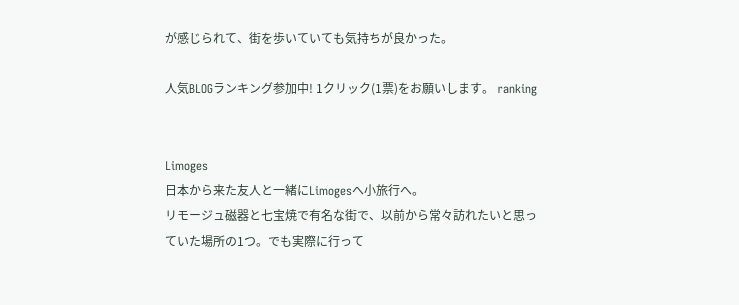が感じられて、街を歩いていても気持ちが良かった。

人気BLOGランキング参加中! 1クリック(1票)をお願いします。 ranking


Limoges
日本から来た友人と一緒にLimogesへ小旅行へ。
リモージュ磁器と七宝焼で有名な街で、以前から常々訪れたいと思っていた場所の1つ。でも実際に行って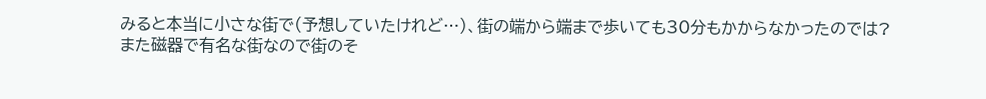みると本当に小さな街で(予想していたけれど…)、街の端から端まで歩いても30分もかからなかったのでは?
また磁器で有名な街なので街のそ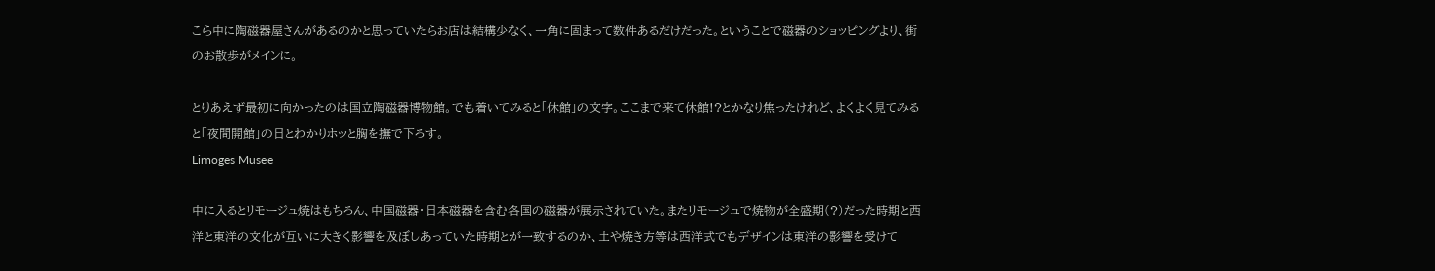こら中に陶磁器屋さんがあるのかと思っていたらお店は結構少なく、一角に固まって数件あるだけだった。ということで磁器のショッピングより、街のお散歩がメインに。

とりあえず最初に向かったのは国立陶磁器博物館。でも着いてみると「休館」の文字。ここまで来て休館!?とかなり焦ったけれど、よくよく見てみると「夜間開館」の日とわかりホッと胸を撫で下ろす。
Limoges Musee

中に入るとリモージュ焼はもちろん、中国磁器・日本磁器を含む各国の磁器が展示されていた。またリモージュで焼物が全盛期(?)だった時期と西洋と東洋の文化が互いに大きく影響を及ぼしあっていた時期とが一致するのか、土や焼き方等は西洋式でもデザインは東洋の影響を受けて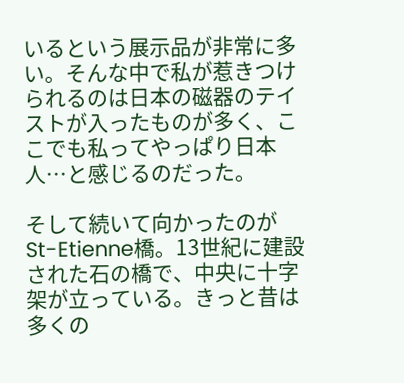いるという展示品が非常に多い。そんな中で私が惹きつけられるのは日本の磁器のテイストが入ったものが多く、ここでも私ってやっぱり日本人…と感じるのだった。

そして続いて向かったのがSt-Etienne橋。13世紀に建設された石の橋で、中央に十字架が立っている。きっと昔は多くの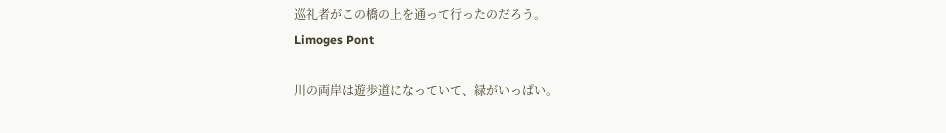巡礼者がこの橋の上を通って行ったのだろう。
Limoges Pont

川の両岸は遊歩道になっていて、緑がいっぱい。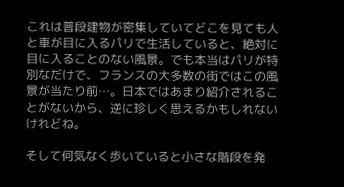これは普段建物が密集していてどこを見ても人と車が目に入るパリで生活していると、絶対に目に入ることのない風景。でも本当はパリが特別なだけで、フランスの大多数の街ではこの風景が当たり前…。日本ではあまり紹介されることがないから、逆に珍しく思えるかもしれないけれどね。

そして何気なく歩いていると小さな階段を発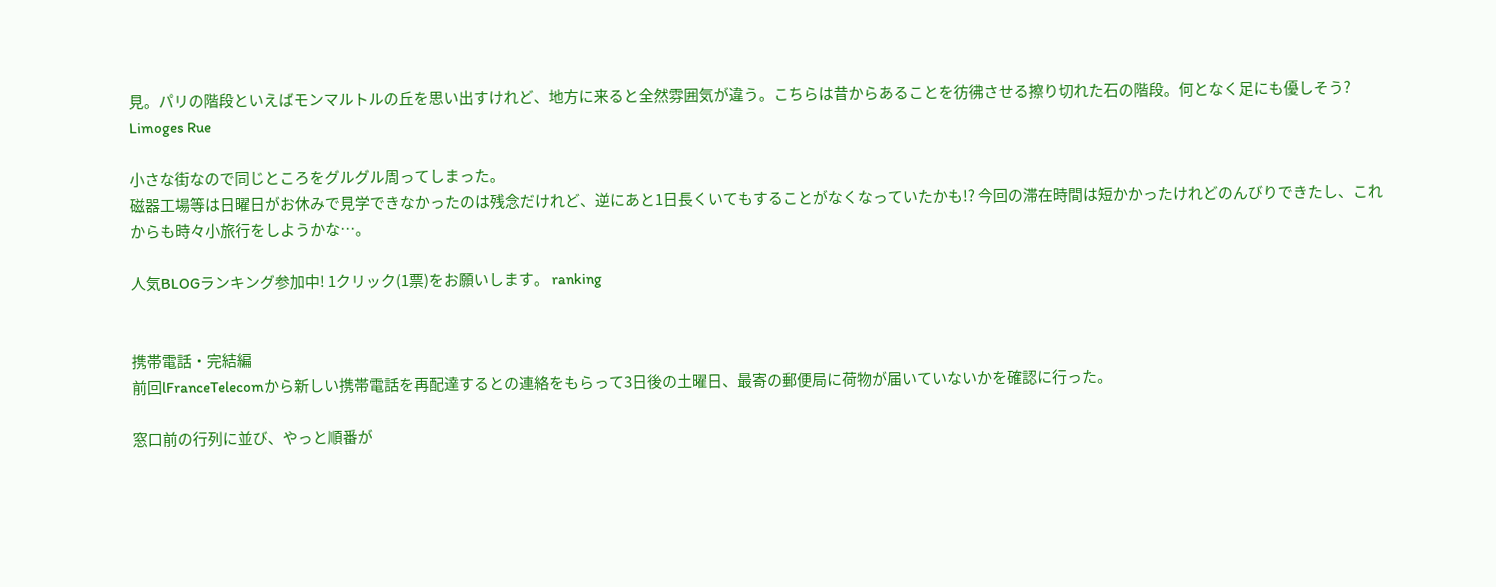見。パリの階段といえばモンマルトルの丘を思い出すけれど、地方に来ると全然雰囲気が違う。こちらは昔からあることを彷彿させる擦り切れた石の階段。何となく足にも優しそう?
Limoges Rue

小さな街なので同じところをグルグル周ってしまった。
磁器工場等は日曜日がお休みで見学できなかったのは残念だけれど、逆にあと1日長くいてもすることがなくなっていたかも!? 今回の滞在時間は短かかったけれどのんびりできたし、これからも時々小旅行をしようかな…。

人気BLOGランキング参加中! 1クリック(1票)をお願いします。 ranking


携帯電話・完結編
前回lFranceTelecomから新しい携帯電話を再配達するとの連絡をもらって3日後の土曜日、最寄の郵便局に荷物が届いていないかを確認に行った。

窓口前の行列に並び、やっと順番が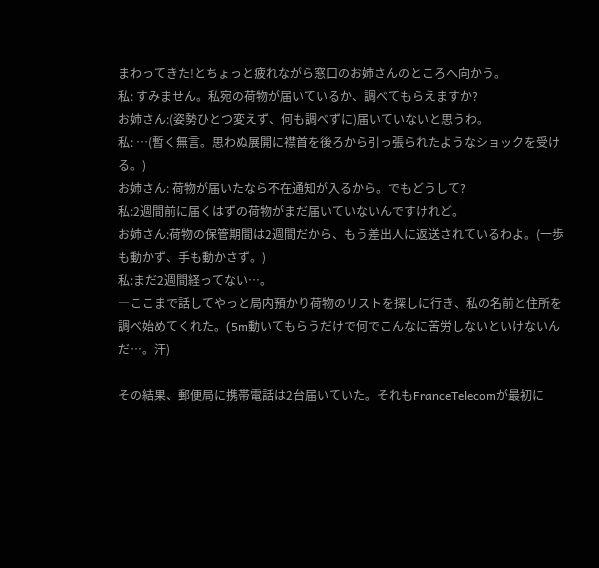まわってきた!とちょっと疲れながら窓口のお姉さんのところへ向かう。
私: すみません。私宛の荷物が届いているか、調べてもらえますか?
お姉さん:(姿勢ひとつ変えず、何も調べずに)届いていないと思うわ。
私: …(暫く無言。思わぬ展開に襟首を後ろから引っ張られたようなショックを受ける。)
お姉さん: 荷物が届いたなら不在通知が入るから。でもどうして?
私:2週間前に届くはずの荷物がまだ届いていないんですけれど。
お姉さん:荷物の保管期間は2週間だから、もう差出人に返送されているわよ。(一歩も動かず、手も動かさず。)
私:まだ2週間経ってない…。
―ここまで話してやっと局内預かり荷物のリストを探しに行き、私の名前と住所を調べ始めてくれた。(5m動いてもらうだけで何でこんなに苦労しないといけないんだ…。汗)

その結果、郵便局に携帯電話は2台届いていた。それもFranceTelecomが最初に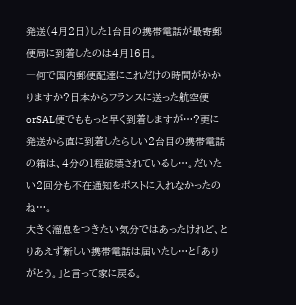発送(4月2日)した1台目の携帯電話が最寄郵便局に到着したのは4月16日。
―何で国内郵便配達にこれだけの時間がかかりますか?日本からフランスに送った航空便orSAL便でももっと早く到着しますが…?更に発送から直に到着したらしい2台目の携帯電話の箱は、4分の1程破壊されているし…。だいたい2回分も不在通知をポストに入れなかったのね…。
大きく溜息をつきたい気分ではあったけれど、とりあえず新しい携帯電話は届いたし…と「ありがとう。」と言って家に戻る。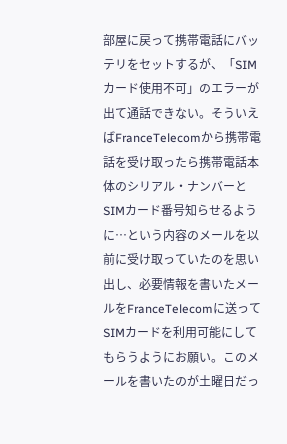部屋に戻って携帯電話にバッテリをセットするが、「SIMカード使用不可」のエラーが出て通話できない。そういえばFranceTelecomから携帯電話を受け取ったら携帯電話本体のシリアル・ナンバーとSIMカード番号知らせるように…という内容のメールを以前に受け取っていたのを思い出し、必要情報を書いたメールをFranceTelecomに送ってSIMカードを利用可能にしてもらうようにお願い。このメールを書いたのが土曜日だっ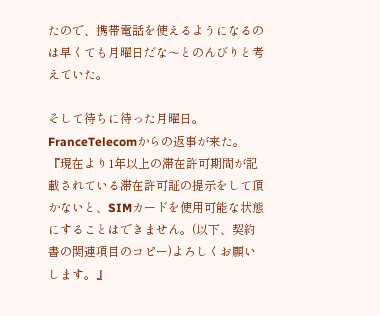たので、携帯電話を使えるようになるのは早くても月曜日だな〜とのんびりと考えていた。

そして待ちに待った月曜日。FranceTelecomからの返事が来た。
『現在より1年以上の滞在許可期間が記載されている滞在許可証の提示をして頂かないと、SIMカードを使用可能な状態にすることはできません。(以下、契約書の関連項目のコピー)よろしくお願いします。』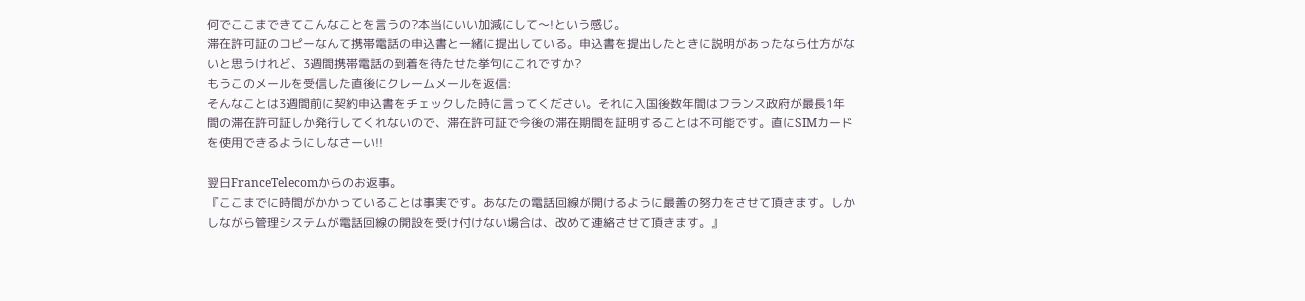何でここまできてこんなことを言うの?本当にいい加減にして〜!という感じ。
滞在許可証のコピーなんて携帯電話の申込書と一緒に提出している。申込書を提出したときに説明があったなら仕方がないと思うけれど、3週間携帯電話の到着を待たせた挙句にこれですか?
もうこのメールを受信した直後にクレームメールを返信:
そんなことは3週間前に契約申込書をチェックした時に言ってください。それに入国後数年間はフランス政府が最長1年間の滞在許可証しか発行してくれないので、滞在許可証で今後の滞在期間を証明することは不可能です。直にSIMカードを使用できるようにしなさーい!!

翌日FranceTelecomからのお返事。
『ここまでに時間がかかっていることは事実です。あなたの電話回線が開けるように最善の努力をさせて頂きます。しかしながら管理システムが電話回線の開設を受け付けない場合は、改めて連絡させて頂きます。』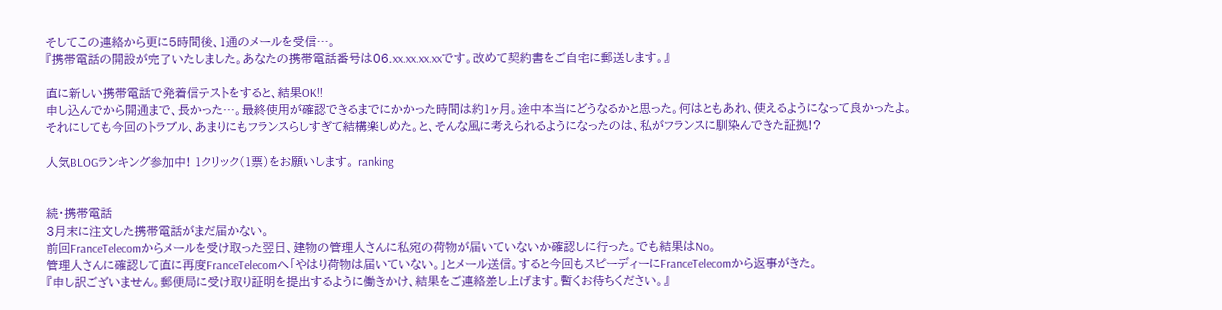そしてこの連絡から更に5時間後、1通のメールを受信…。
『携帯電話の開設が完了いたしました。あなたの携帯電話番号は06.xx.xx.xx.xxです。改めて契約書をご自宅に郵送します。』

直に新しい携帯電話で発着信テストをすると、結果OK!!
申し込んでから開通まで、長かった…。最終使用が確認できるまでにかかった時間は約1ヶ月。途中本当にどうなるかと思った。何はともあれ、使えるようになって良かったよ。
それにしても今回のトラブル、あまりにもフランスらしすぎて結構楽しめた。と、そんな風に考えられるようになったのは、私がフランスに馴染んできた証拠!?

人気BLOGランキング参加中! 1クリック(1票)をお願いします。 ranking


続・携帯電話
3月末に注文した携帯電話がまだ届かない。
前回FranceTelecomからメールを受け取った翌日、建物の管理人さんに私宛の荷物が届いていないか確認しに行った。でも結果はNo。
管理人さんに確認して直に再度FranceTelecomへ「やはり荷物は届いていない。」とメール送信。すると今回もスピーディーにFranceTelecomから返事がきた。
『申し訳ございません。郵便局に受け取り証明を提出するように働きかけ、結果をご連絡差し上げます。暫くお待ちください。』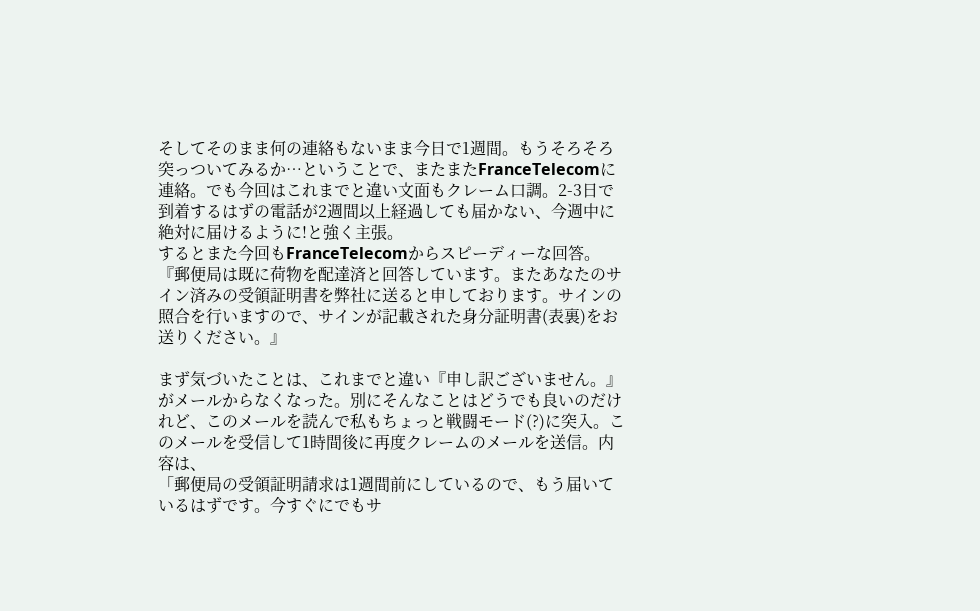そしてそのまま何の連絡もないまま今日で1週間。もうそろそろ突っついてみるか…ということで、またまたFranceTelecomに連絡。でも今回はこれまでと違い文面もクレーム口調。2-3日で到着するはずの電話が2週間以上経過しても届かない、今週中に絶対に届けるように!と強く主張。
するとまた今回もFranceTelecomからスピーディーな回答。
『郵便局は既に荷物を配達済と回答しています。またあなたのサイン済みの受領証明書を弊社に送ると申しております。サインの照合を行いますので、サインが記載された身分証明書(表裏)をお送りください。』

まず気づいたことは、これまでと違い『申し訳ございません。』がメールからなくなった。別にそんなことはどうでも良いのだけれど、このメールを読んで私もちょっと戦闘モード(?)に突入。このメールを受信して1時間後に再度クレームのメールを送信。内容は、
「郵便局の受領証明請求は1週間前にしているので、もう届いているはずです。今すぐにでもサ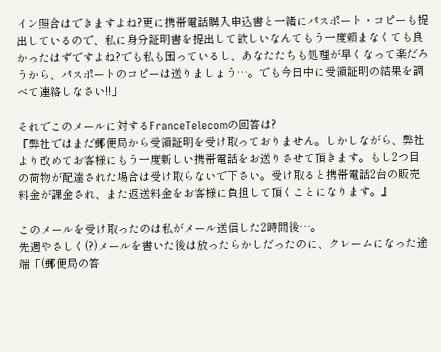イン照合はできますよね?更に携帯電話購入申込書と一緒にパスポート・コピーも提出しているので、私に身分証明書を提出して欲しいなんてもう一度頼まなくても良かったはずですよね?でも私も困っているし、あなたたちも処理が早くなって楽だろうから、パスポートのコピーは送りましょう…。でも今日中に受領証明の結果を調べて連絡しなさい!!」

それでこのメールに対するFranceTelecomの回答は?
『弊社ではまだ郵便局から受領証明を受け取っておりません。しかしながら、弊社より改めてお客様にもう一度新しい携帯電話をお送りさせて頂きます。もし2つ目の荷物が配達された場合は受け取らないで下さい。受け取ると携帯電話2台の販売料金が課金され、また返送料金をお客様に負担して頂くことになります。』

このメールを受け取ったのは私がメール送信した2時間後…。
先週やさしく(?)メールを書いた後は放ったらかしだったのに、クレームになった途端「(郵便局の答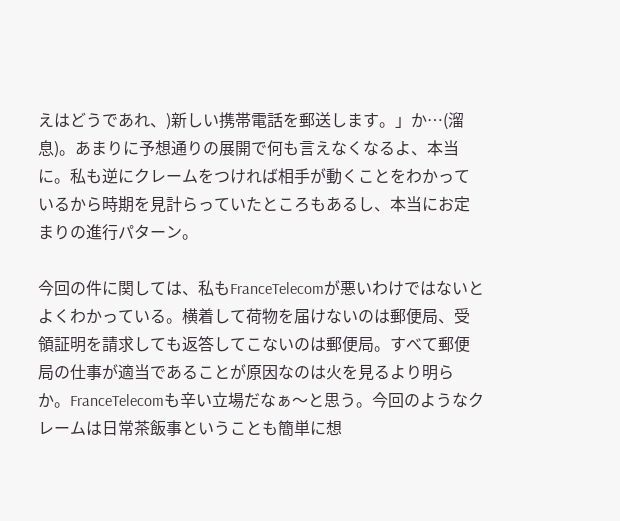えはどうであれ、)新しい携帯電話を郵送します。」か…(溜息)。あまりに予想通りの展開で何も言えなくなるよ、本当に。私も逆にクレームをつければ相手が動くことをわかっているから時期を見計らっていたところもあるし、本当にお定まりの進行パターン。

今回の件に関しては、私もFranceTelecomが悪いわけではないとよくわかっている。横着して荷物を届けないのは郵便局、受領証明を請求しても返答してこないのは郵便局。すべて郵便局の仕事が適当であることが原因なのは火を見るより明らか。FranceTelecomも辛い立場だなぁ〜と思う。今回のようなクレームは日常茶飯事ということも簡単に想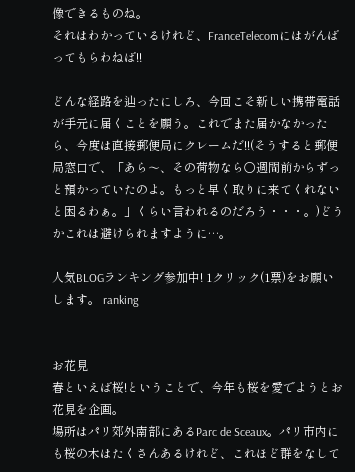像できるものね。
それはわかっているけれど、FranceTelecomにはがんばってもらわねば!!

どんな経路を辿ったにしろ、今回こそ新しい携帯電話が手元に届くことを願う。これでまた届かなかったら、今度は直接郵便局にクレームだ!!(そうすると郵便局窓口で、「あら〜、その荷物なら○週間前からずっと預かっていたのよ。もっと早く取りに来てくれないと困るわぁ。」くらい言われるのだろう・・・。)どうかこれは避けられますように…。

人気BLOGランキング参加中! 1クリック(1票)をお願いします。 ranking


お花見
春といえば桜!ということで、今年も桜を愛でようとお花見を企画。
場所はパリ郊外南部にあるParc de Sceaux。パリ市内にも桜の木はたくさんあるけれど、これほど群をなして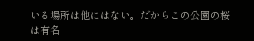いる場所は他にはない。だからこの公園の桜は有名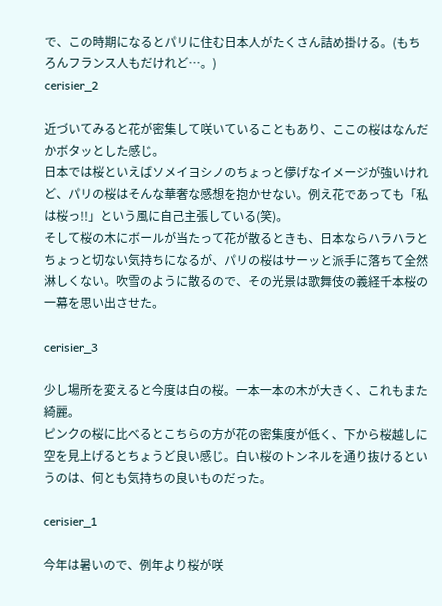で、この時期になるとパリに住む日本人がたくさん詰め掛ける。(もちろんフランス人もだけれど…。)
cerisier_2

近づいてみると花が密集して咲いていることもあり、ここの桜はなんだかボタッとした感じ。
日本では桜といえばソメイヨシノのちょっと儚げなイメージが強いけれど、パリの桜はそんな華奢な感想を抱かせない。例え花であっても「私は桜っ!!」という風に自己主張している(笑)。
そして桜の木にボールが当たって花が散るときも、日本ならハラハラとちょっと切ない気持ちになるが、パリの桜はサーッと派手に落ちて全然淋しくない。吹雪のように散るので、その光景は歌舞伎の義経千本桜の一幕を思い出させた。

cerisier_3

少し場所を変えると今度は白の桜。一本一本の木が大きく、これもまた綺麗。
ピンクの桜に比べるとこちらの方が花の密集度が低く、下から桜越しに空を見上げるとちょうど良い感じ。白い桜のトンネルを通り抜けるというのは、何とも気持ちの良いものだった。

cerisier_1

今年は暑いので、例年より桜が咲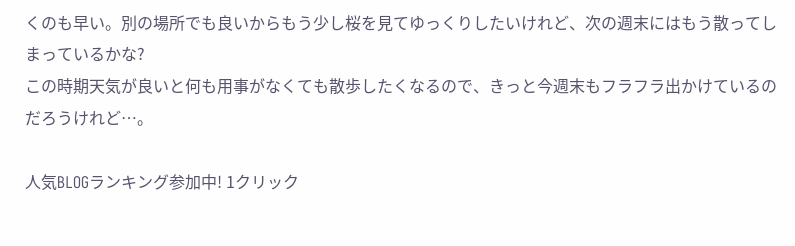くのも早い。別の場所でも良いからもう少し桜を見てゆっくりしたいけれど、次の週末にはもう散ってしまっているかな?
この時期天気が良いと何も用事がなくても散歩したくなるので、きっと今週末もフラフラ出かけているのだろうけれど…。

人気BLOGランキング参加中! 1クリック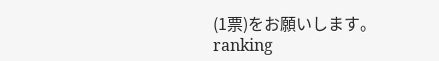(1票)をお願いします。 ranking